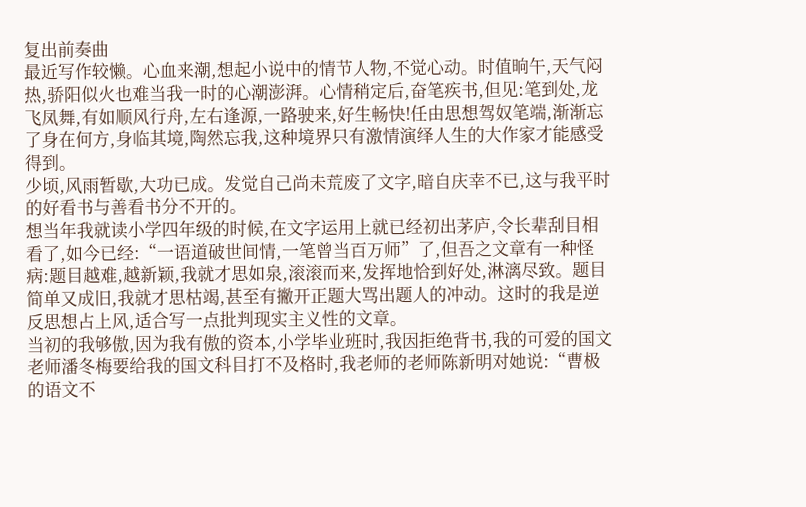复出前奏曲
最近写作较懒。心血来潮,想起小说中的情节人物,不觉心动。时值晌午,天气闷热,骄阳似火也难当我一时的心潮澎湃。心情稍定后,奋笔疾书,但见:笔到处,龙飞凤舞,有如顺风行舟,左右逢源,一路驶来,好生畅快!任由思想驾奴笔端,渐渐忘了身在何方,身临其境,陶然忘我,这种境界只有激情演绎人生的大作家才能感受得到。
少顷,风雨暂歇,大功已成。发觉自己尚未荒废了文字,暗自庆幸不已,这与我平时的好看书与善看书分不开的。
想当年我就读小学四年级的时候,在文字运用上就已经初出茅庐,令长辈刮目相看了,如今已经:“一语道破世间情,一笔曾当百万师”了,但吾之文章有一种怪病:题目越难,越新颖,我就才思如泉,滚滚而来,发挥地恰到好处,淋漓尽致。题目简单又成旧,我就才思枯竭,甚至有撇开正题大骂出题人的冲动。这时的我是逆反思想占上风,适合写一点批判现实主义性的文章。
当初的我够傲,因为我有傲的资本,小学毕业班时,我因拒绝背书,我的可爱的国文老师潘冬梅要给我的国文科目打不及格时,我老师的老师陈新明对她说:“曹极的语文不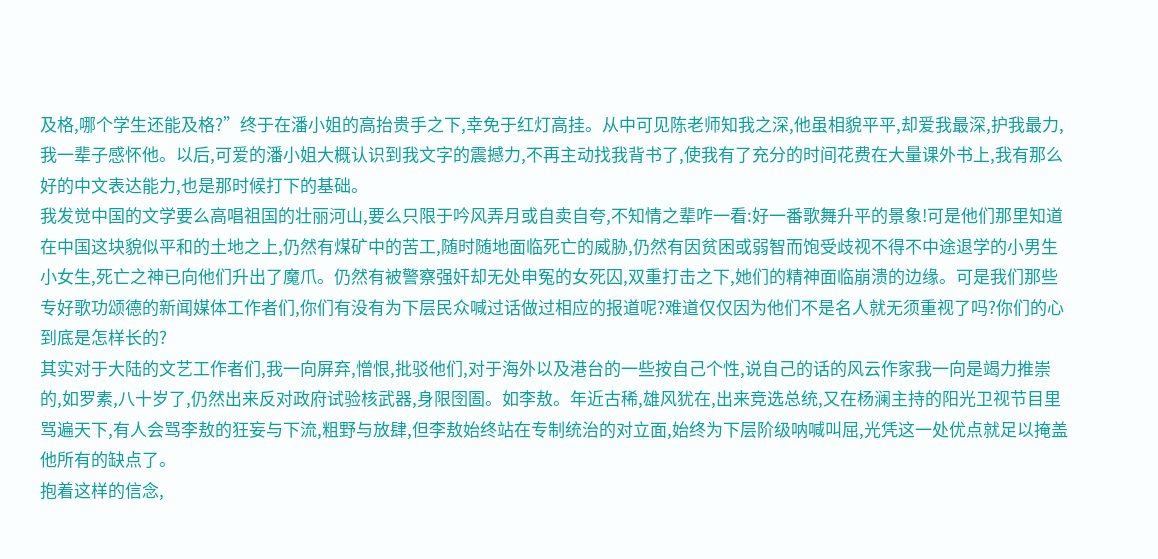及格,哪个学生还能及格?”终于在潘小姐的高抬贵手之下,幸免于红灯高挂。从中可见陈老师知我之深,他虽相貌平平,却爱我最深,护我最力,我一辈子感怀他。以后,可爱的潘小姐大概认识到我文字的震撼力,不再主动找我背书了,使我有了充分的时间花费在大量课外书上,我有那么好的中文表达能力,也是那时候打下的基础。
我发觉中国的文学要么高唱祖国的壮丽河山,要么只限于吟风弄月或自卖自夸,不知情之辈咋一看:好一番歌舞升平的景象!可是他们那里知道在中国这块貌似平和的土地之上,仍然有煤矿中的苦工,随时随地面临死亡的威胁,仍然有因贫困或弱智而饱受歧视不得不中途退学的小男生小女生,死亡之神已向他们升出了魔爪。仍然有被警察强奸却无处申冤的女死囚,双重打击之下,她们的精神面临崩溃的边缘。可是我们那些专好歌功颂德的新闻媒体工作者们,你们有没有为下层民众喊过话做过相应的报道呢?难道仅仅因为他们不是名人就无须重视了吗?你们的心到底是怎样长的?
其实对于大陆的文艺工作者们,我一向屏弃,憎恨,批驳他们,对于海外以及港台的一些按自己个性,说自己的话的风云作家我一向是竭力推崇的,如罗素,八十岁了,仍然出来反对政府试验核武器,身限囹圄。如李敖。年近古稀,雄风犹在,出来竞选总统,又在杨澜主持的阳光卫视节目里骂遍天下,有人会骂李敖的狂妄与下流,粗野与放肆,但李敖始终站在专制统治的对立面,始终为下层阶级呐喊叫屈,光凭这一处优点就足以掩盖他所有的缺点了。
抱着这样的信念,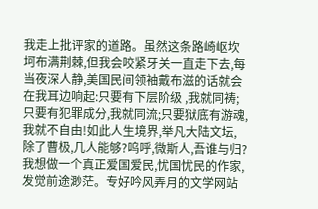我走上批评家的道路。虽然这条路崎岖坎坷布满荆棘,但我会咬紧牙关一直走下去,每当夜深人静,美国民间领袖戴布滋的话就会在我耳边响起:只要有下层阶级 ,我就同祷;只要有犯罪成分,我就同流;只要狱底有游魂,我就不自由!如此人生境界,举凡大陆文坛,除了曹极,几人能够?呜呼,微斯人,吾谁与归?
我想做一个真正爱国爱民,忧国忧民的作家,发觉前途渺茫。专好吟风弄月的文学网站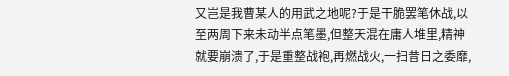又岂是我曹某人的用武之地呢?于是干脆罢笔休战,以至两周下来未动半点笔墨,但整天混在庸人堆里,精神就要崩溃了,于是重整战袍,再燃战火,一扫昔日之委靡,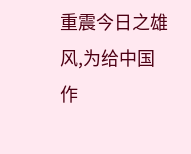重震今日之雄风,为给中国作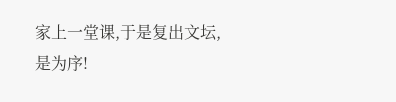家上一堂课,于是复出文坛,是为序!